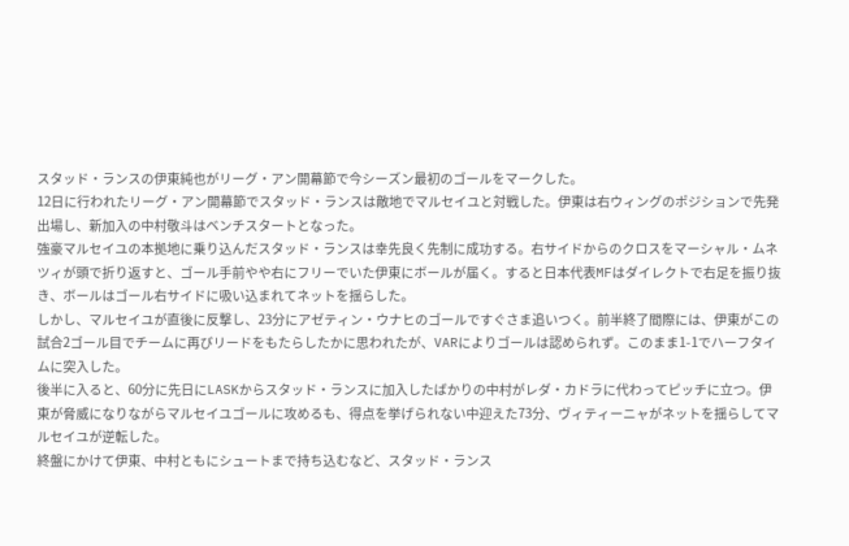スタッド・ランスの伊東純也がリーグ・アン開幕節で今シーズン最初のゴールをマークした。
12日に行われたリーグ・アン開幕節でスタッド・ランスは敵地でマルセイユと対戦した。伊東は右ウィングのポジションで先発出場し、新加入の中村敬斗はベンチスタートとなった。
強豪マルセイユの本拠地に乗り込んだスタッド・ランスは幸先良く先制に成功する。右サイドからのクロスをマーシャル・ムネツィが頭で折り返すと、ゴール手前やや右にフリーでいた伊東にボールが届く。すると日本代表MFはダイレクトで右足を振り抜き、ボールはゴール右サイドに吸い込まれてネットを揺らした。
しかし、マルセイユが直後に反撃し、23分にアゼティン・ウナヒのゴールですぐさま追いつく。前半終了間際には、伊東がこの試合2ゴール目でチームに再びリードをもたらしたかに思われたが、VARによりゴールは認められず。このまま1-1でハーフタイムに突入した。
後半に入ると、60分に先日にLASKからスタッド・ランスに加入したばかりの中村がレダ・カドラに代わってピッチに立つ。伊東が脅威になりながらマルセイユゴールに攻めるも、得点を挙げられない中迎えた73分、ヴィティーニャがネットを揺らしてマルセイユが逆転した。
終盤にかけて伊東、中村ともにシュートまで持ち込むなど、スタッド・ランス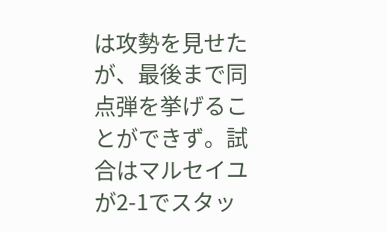は攻勢を見せたが、最後まで同点弾を挙げることができず。試合はマルセイユが2-1でスタッ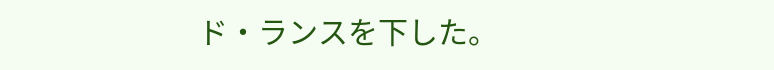ド・ランスを下した。